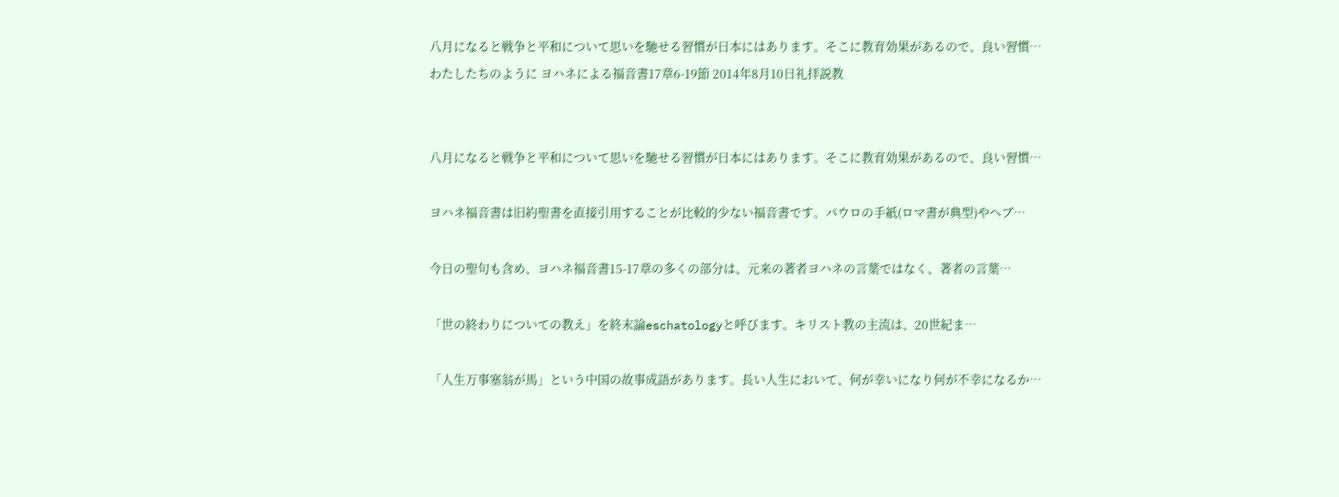八月になると戦争と平和について思いを馳せる習慣が日本にはあります。そこに教育効果があるので、良い習慣…
わたしたちのように ヨハネによる福音書17章6-19節 2014年8月10日礼拝説教


八月になると戦争と平和について思いを馳せる習慣が日本にはあります。そこに教育効果があるので、良い習慣…

ヨハネ福音書は旧約聖書を直接引用することが比較的少ない福音書です。パウロの手紙(ロマ書が典型)やヘブ…

今日の聖句も含め、ヨハネ福音書15-17章の多くの部分は、元来の著者ヨハネの言葉ではなく、著者の言葉…

「世の終わりについての教え」を終末論eschatologyと呼びます。キリスト教の主流は、20世紀ま…

「人生万事塞翁が馬」という中国の故事成語があります。長い人生において、何が幸いになり何が不幸になるか…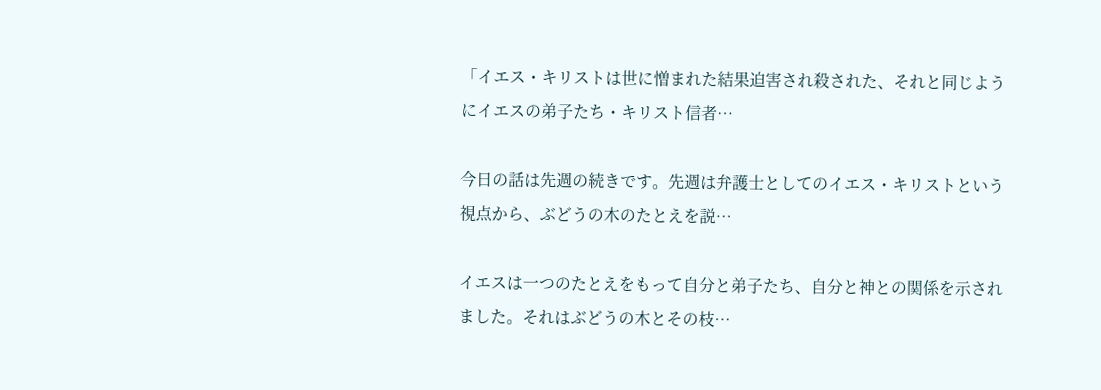「イエス・キリストは世に憎まれた結果迫害され殺された、それと同じようにイエスの弟子たち・キリスト信者…

今日の話は先週の続きです。先週は弁護士としてのイエス・キリストという視点から、ぶどうの木のたとえを説…

イエスは一つのたとえをもって自分と弟子たち、自分と神との関係を示されました。それはぶどうの木とその枝…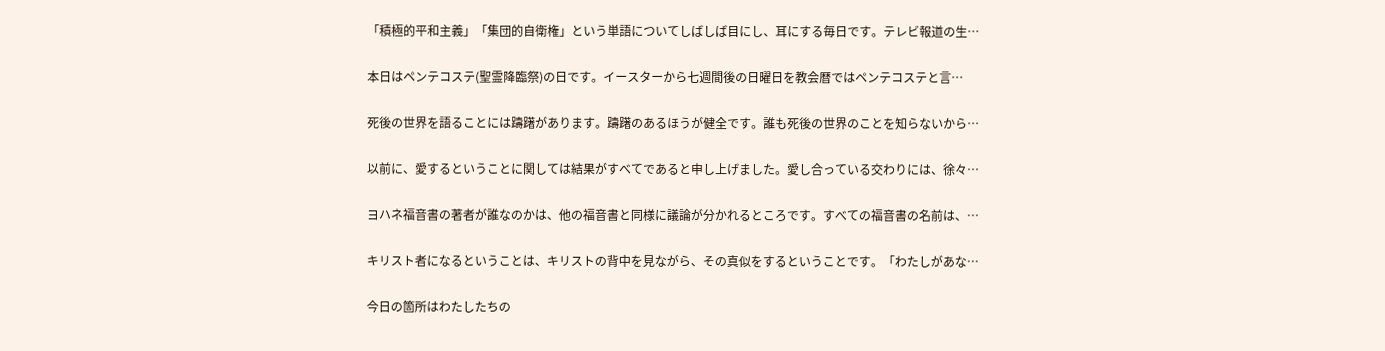「積極的平和主義」「集団的自衛権」という単語についてしばしば目にし、耳にする毎日です。テレビ報道の生…

本日はペンテコステ(聖霊降臨祭)の日です。イースターから七週間後の日曜日を教会暦ではペンテコステと言…

死後の世界を語ることには躊躇があります。躊躇のあるほうが健全です。誰も死後の世界のことを知らないから…

以前に、愛するということに関しては結果がすべてであると申し上げました。愛し合っている交わりには、徐々…

ヨハネ福音書の著者が誰なのかは、他の福音書と同様に議論が分かれるところです。すべての福音書の名前は、…

キリスト者になるということは、キリストの背中を見ながら、その真似をするということです。「わたしがあな…

今日の箇所はわたしたちの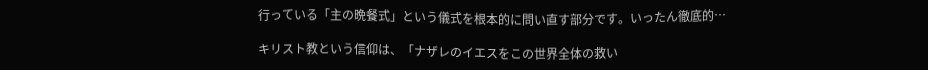行っている「主の晩餐式」という儀式を根本的に問い直す部分です。いったん徹底的…

キリスト教という信仰は、「ナザレのイエスをこの世界全体の救い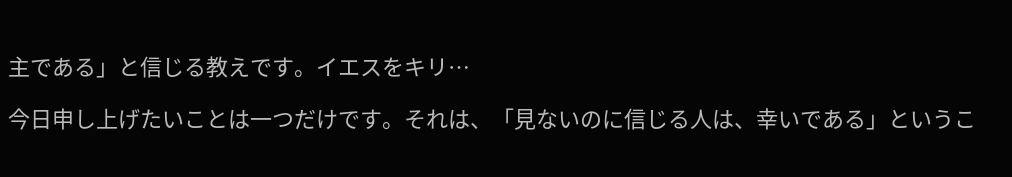主である」と信じる教えです。イエスをキリ…

今日申し上げたいことは一つだけです。それは、「見ないのに信じる人は、幸いである」というこ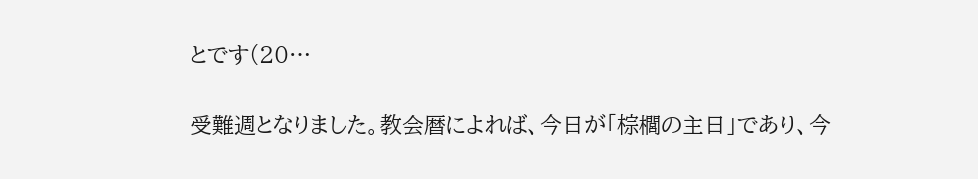とです(20…

受難週となりました。教会暦によれば、今日が「棕櫚の主日」であり、今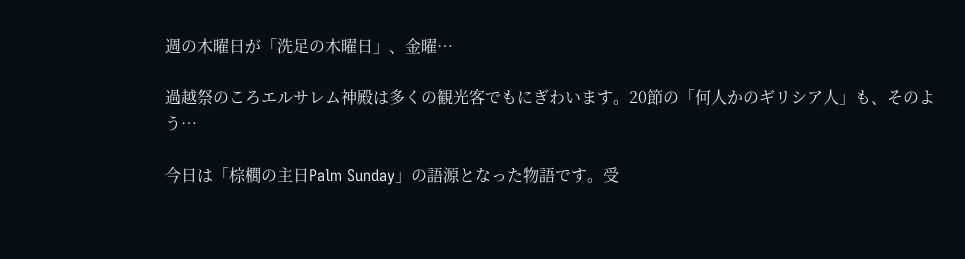週の木曜日が「洗足の木曜日」、金曜…

過越祭のころエルサレム神殿は多くの観光客でもにぎわいます。20節の「何人かのギリシア人」も、そのよう…

今日は「棕櫚の主日Palm Sunday」の語源となった物語です。受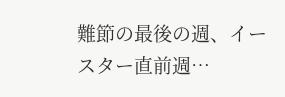難節の最後の週、イースター直前週…